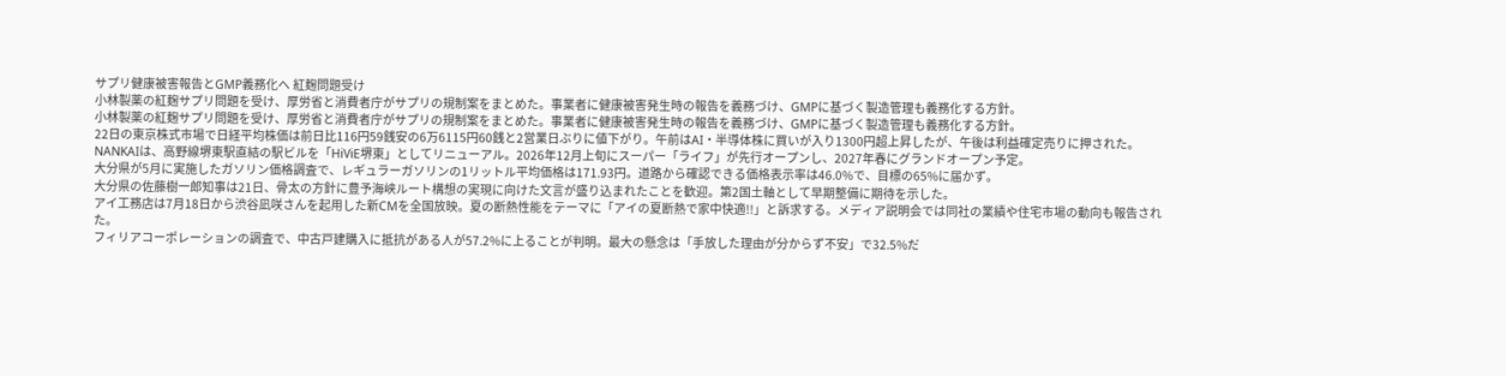サプリ健康被害報告とGMP義務化へ 紅麹問題受け
小林製薬の紅麹サプリ問題を受け、厚労省と消費者庁がサプリの規制案をまとめた。事業者に健康被害発生時の報告を義務づけ、GMPに基づく製造管理も義務化する方針。
小林製薬の紅麹サプリ問題を受け、厚労省と消費者庁がサプリの規制案をまとめた。事業者に健康被害発生時の報告を義務づけ、GMPに基づく製造管理も義務化する方針。
22日の東京株式市場で日経平均株価は前日比116円59銭安の6万6115円60銭と2営業日ぶりに値下がり。午前はAI・半導体株に買いが入り1300円超上昇したが、午後は利益確定売りに押された。
NANKAIは、高野線堺東駅直結の駅ビルを「HiViE堺東」としてリニューアル。2026年12月上旬にスーパー「ライフ」が先行オープンし、2027年春にグランドオープン予定。
大分県が5月に実施したガソリン価格調査で、レギュラーガソリンの1リットル平均価格は171.93円。道路から確認できる価格表示率は46.0%で、目標の65%に届かず。
大分県の佐藤樹一郎知事は21日、骨太の方針に豊予海峡ルート構想の実現に向けた文言が盛り込まれたことを歓迎。第2国土軸として早期整備に期待を示した。
アイ工務店は7月18日から渋谷凪咲さんを起用した新CMを全国放映。夏の断熱性能をテーマに「アイの夏断熱で家中快適!!」と訴求する。メディア説明会では同社の業績や住宅市場の動向も報告された。
フィリアコーポレーションの調査で、中古戸建購入に抵抗がある人が57.2%に上ることが判明。最大の懸念は「手放した理由が分からず不安」で32.5%だ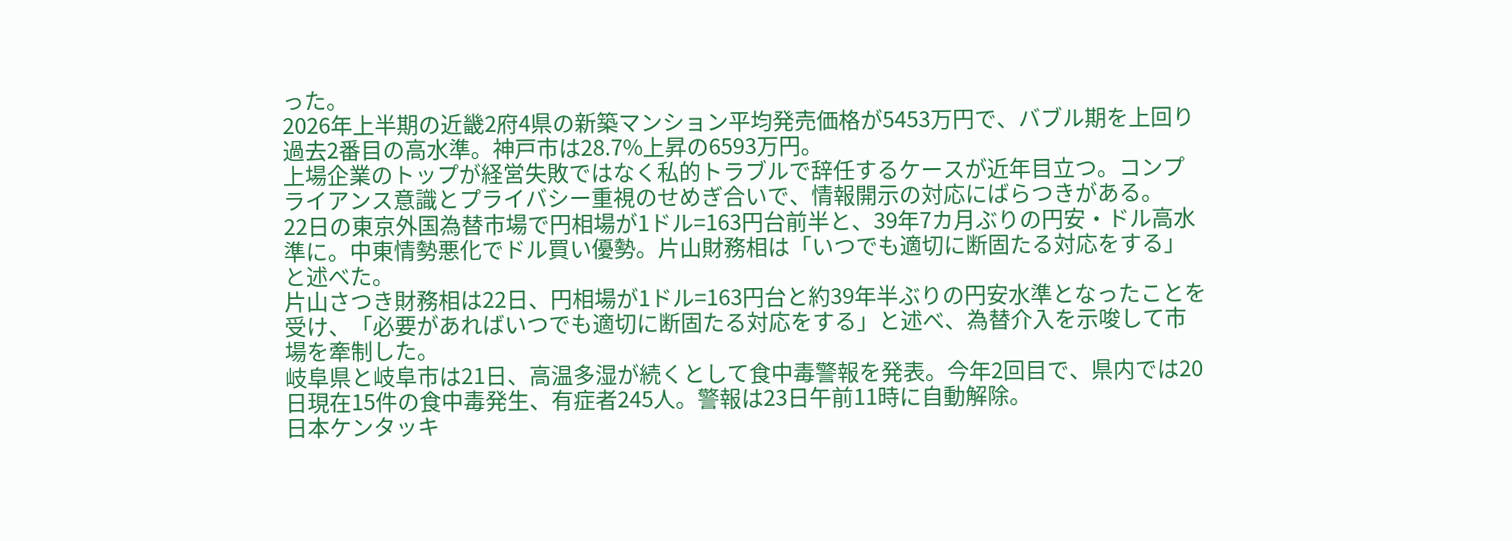った。
2026年上半期の近畿2府4県の新築マンション平均発売価格が5453万円で、バブル期を上回り過去2番目の高水準。神戸市は28.7%上昇の6593万円。
上場企業のトップが経営失敗ではなく私的トラブルで辞任するケースが近年目立つ。コンプライアンス意識とプライバシー重視のせめぎ合いで、情報開示の対応にばらつきがある。
22日の東京外国為替市場で円相場が1ドル=163円台前半と、39年7カ月ぶりの円安・ドル高水準に。中東情勢悪化でドル買い優勢。片山財務相は「いつでも適切に断固たる対応をする」と述べた。
片山さつき財務相は22日、円相場が1ドル=163円台と約39年半ぶりの円安水準となったことを受け、「必要があればいつでも適切に断固たる対応をする」と述べ、為替介入を示唆して市場を牽制した。
岐阜県と岐阜市は21日、高温多湿が続くとして食中毒警報を発表。今年2回目で、県内では20日現在15件の食中毒発生、有症者245人。警報は23日午前11時に自動解除。
日本ケンタッキ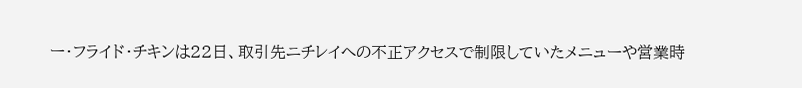ー・フライド・チキンは22日、取引先ニチレイへの不正アクセスで制限していたメニューや営業時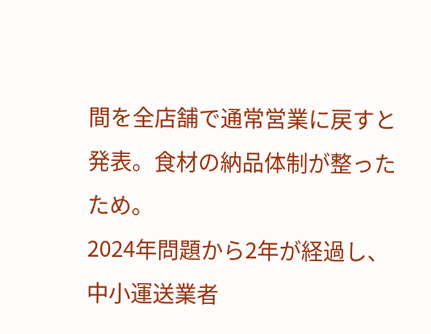間を全店舗で通常営業に戻すと発表。食材の納品体制が整ったため。
2024年問題から2年が経過し、中小運送業者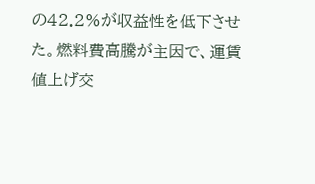の42.2%が収益性を低下させた。燃料費高騰が主因で、運賃値上げ交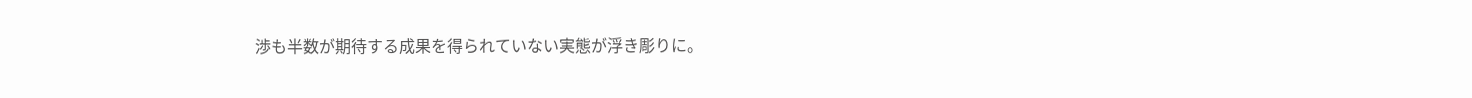渉も半数が期待する成果を得られていない実態が浮き彫りに。